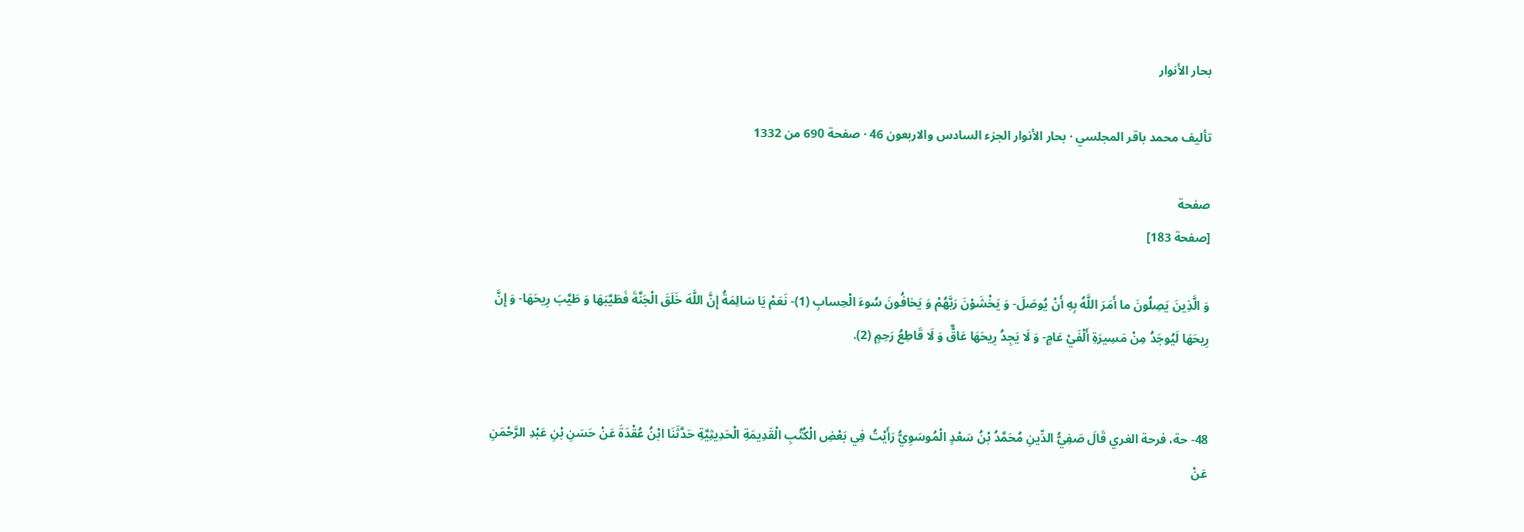بحار الأنوار

تأليف محمد باقر المجلسي · بحار الأنوار الجزء السادس والاربعون 46 · صفحة 690 من 1332

صفحة
[صفحة 183]

وَ الَّذِينَ يَصِلُونَ ما أَمَرَ اللَّهُ بِهِ أَنْ يُوصَلَ- وَ يَخْشَوْنَ رَبَّهُمْ وَ يَخافُونَ سُوءَ الْحِسابِ (1)- نَعَمْ يَا سَالِمَةُ إِنَّ اللَّهَ خَلَقَ الْجَنَّةَ فَطَيَّبَهَا وَ طَيَّبَ رِيحَهَا- وَ إِنَّ رِيحَهَا لَيُوجَدُ مِنْ مَسِيرَةِ أَلْفَيْ عَامٍ- وَ لَا يَجِدُ رِيحَهَا عَاقٌّ وَ لَا قَاطِعُ رَحِمٍ (2).


48- حة، فرحة الغري قَالَ صَفِيُّ الدِّينِ مُحَمَّدُ بْنُ سَعْدٍ الْمُوسَوِيُّ رَأَيْتُ فِي بَعْضِ الْكُتُبِ الْقَدِيمَةِ الْحَدِيثِيَّةِ حَدَّثَنَا ابْنُ عُقْدَةَ عَنْ حَسَنِ بْنِ عَبْدِ الرَّحْمَنِ عَنْ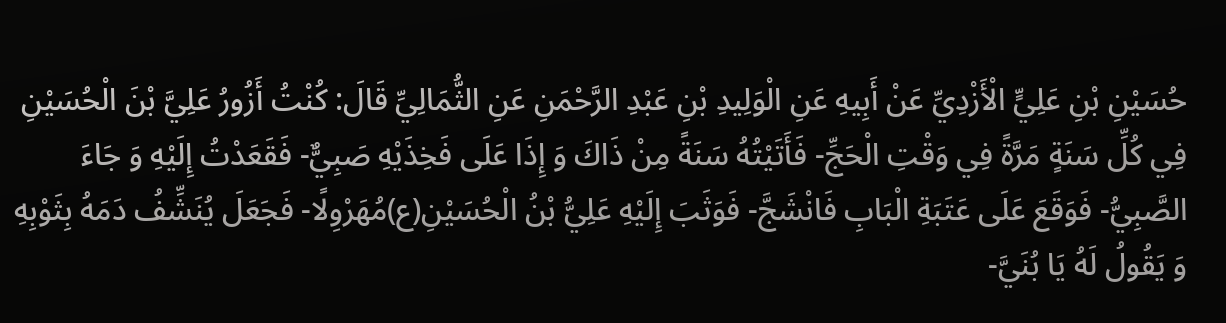حُسَيْنِ بْنِ عَلِيٍّ الْأَزْدِيِّ عَنْ أَبِيهِ عَنِ الْوَلِيدِ بْنِ عَبْدِ الرَّحْمَنِ عَنِ الثُّمَالِيِّ قَالَ: كُنْتُ أَزُورُ عَلِيَّ بْنَ الْحُسَيْنِ فِي كُلِّ سَنَةٍ مَرَّةً فِي وَقْتِ الْحَجِّ- فَأَتَيْتُهُ سَنَةً مِنْ ذَاكَ وَ إِذَا عَلَى فَخِذَيْهِ صَبِيٌّ- فَقَعَدْتُ إِلَيْهِ وَ جَاءَ الصَّبِيُّ- فَوَقَعَ عَلَى عَتَبَةِ الْبَابِ فَانْشَجَّ- فَوَثَبَ إِلَيْهِ عَلِيُّ بْنُ الْحُسَيْنِ(ع)مُهَرْوِلًا- فَجَعَلَ يُنَشِّفُ دَمَهُ بِثَوْبِهِ وَ يَقُولُ لَهُ يَا بُنَيَّ-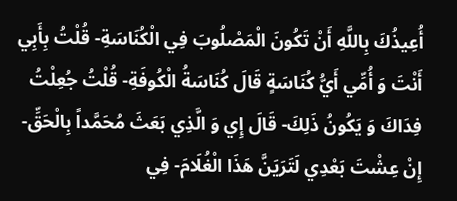أُعِيذُكَ بِاللَّهِ أَنْ تَكُونَ الْمَصْلُوبَ فِي الْكُنَاسَةِ- قُلْتُ بِأَبِي أَنْتَ وَ أُمِّي أَيُّ كُنَاسَةٍ قَالَ كُنَاسَةُ الْكُوفَةِ- قُلْتُ جُعِلْتُ فِدَاكَ وَ يَكُونُ ذَلِكَ- قَالَ إِي وَ الَّذِي بَعَثَ مُحَمَّداً بِالْحَقِّ- إِنْ عِشْتَ بَعْدِي لَتَرَيَنَّ هَذَا الْغُلَامَ- فِي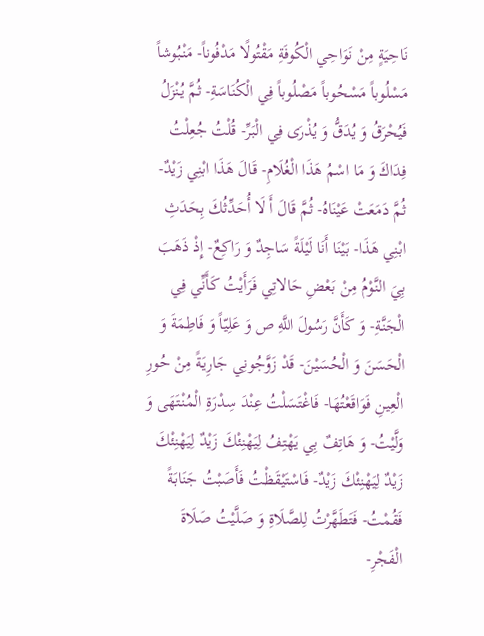نَاحِيَةٍ مِنْ نَوَاحِي الْكُوفَةِ مَقْتُولًا مَدْفُوناً- مَنْبُوشاً مَسْلُوباً مَسْحُوباً مَصْلُوباً فِي الْكُنَاسَةِ- ثُمَّ يُنْزَلُ فَيُحْرَقُ وَ يُدَقُّ وَ يُذْرَى فِي الْبَرِّ- قُلْتُ جُعِلْتُ فِدَاكَ وَ مَا اسْمُ هَذَا الْغُلَامِ- قَالَ هَذَا ابْنِي زَيْدٌ- ثُمَّ دَمَعَتْ عَيْنَاهُ- ثُمَّ قَالَ أَ لَا أُحَدِّثُكَ بِحَدَثِ ابْنِي هَذَا- بَيْنَا أَنَا لَيْلَةً سَاجِدٌ وَ رَاكِعٌ- إِذْ ذَهَبَ بِيَ النَّوْمُ مِنْ بَعْضِ حَالاتِي فَرَأَيْتُ كَأَنِّي فِي الْجَنَّةِ- وَ كَأَنَّ رَسُولَ اللَّهِ ص وَ عَلِيّاً وَ فَاطِمَةَ وَ الْحَسَنَ وَ الْحُسَيْنَ- قَدْ زَوَّجُونِي جَارِيَةً مِنْ حُورِ الْعِينِ فَوَاقَعْتُهَا- فَاغْتَسَلْتُ عِنْدَ سِدْرَةِ الْمُنْتَهَى وَ وَلَّيْتُ- وَ هَاتِفٌ بِي يَهْتِفُ لِيَهْنِئْكَ زَيْدٌ لِيَهْنِئْكَ زَيْدٌ لِيَهْنِئْكَ زَيْدٌ- فَاسْتَيْقَظْتُ فَأَصَبْتُ جَنَابَةً فَقُمْتُ- فَتَطَهَّرْتُ لِلصَّلَاةِ وَ صَلَّيْتُ صَلَاةَ الْفَجْرِ-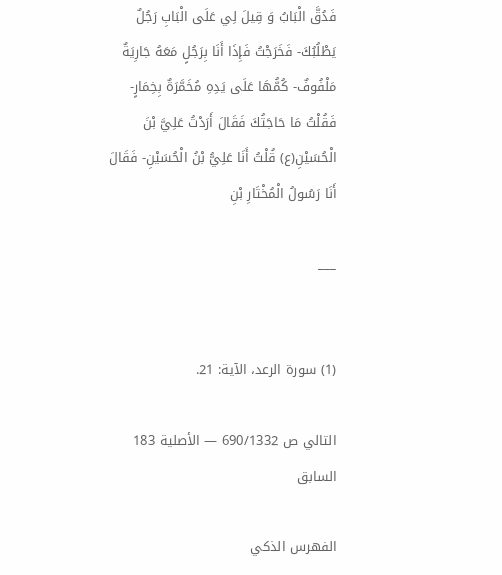فَدُقَّ الْبَابُ وَ قِيلَ لِي عَلَى الْبَابِ رَجُلٌ يَطْلُبُكَ- فَخَرَجْتُ فَإِذَا أَنَا بِرَجُلٍ مَعَهُ جَارِيَةٌ مَلْفُوفٌ- كُمُّهَا عَلَى يَدِهِ مُخَمَّرَةٌ بِخِمَارٍ- فَقُلْتُ مَا حَاجَتُكَ فَقَالَ أَرَدْتُ عَلِيَّ بْنَ الْحُسَيْنِ(ع) قُلْتُ أَنَا عَلِيُّ بْنُ الْحُسَيْنِ- فَقَالَ أَنَا رَسُولُ الْمُخْتَارِ بْنِ

___


(1) سورة الرعد، الآية: 21.

التالي ص 690/1332 — الأصلية 183 السابق

الفهرس الذكي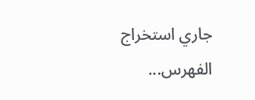جاري استخراج الفهرس...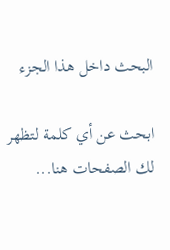البحث داخل هذا الجزء

ابحث عن أي كلمة لتظهر لك الصفحات هنا...